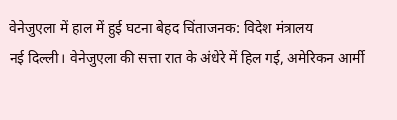वेनेजुएला में हाल में हुई घटना बेहद चिंताजनक: विदेश मंत्रालय
नई दिल्ली। वेनेजुएला की सत्ता रात के अंधेरे में हिल गई, अमेरिकन आर्मी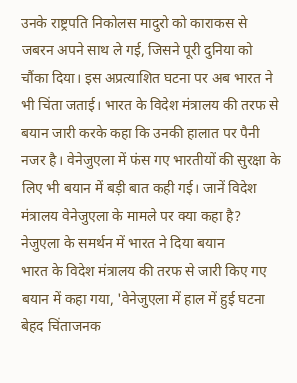उनके राष्ट्रपति निकोलस मादुरो को काराकस से जबरन अपने साथ ले गई, जिसने पूरी दुनिया को चौंका दिया। इस अप्रत्याशित घटना पर अब भारत ने भी चिंता जताई। भारत के विदेश मंत्रालय की तरफ से बयान जारी करके कहा कि उनकी हालात पर पैनी नजर है। वेनेजुएला में फंस गए भारतीयों की सुरक्षा के लिए भी बयान में बड़ी बात कही गई। जानें विदेश मंत्रालय वेनेजुएला के मामले पर क्या कहा है?
नेजुएला के समर्थन में भारत ने दिया बयान
भारत के विदेश मंत्रालय की तरफ से जारी किए गए बयान में कहा गया, 'वेनेजुएला में हाल में हुई घटना बेहद चिंताजनक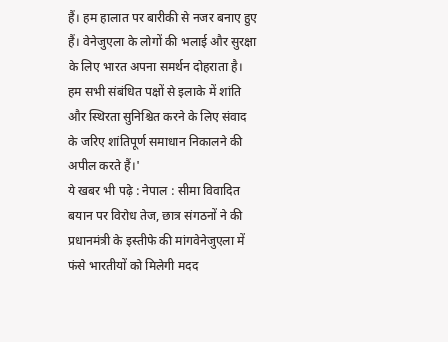हैं। हम हालात पर बारीकी से नजर बनाए हुए हैं। वेनेजुएला के लोगों की भलाई और सुरक्षा के लिए भारत अपना समर्थन दोहराता है। हम सभी संबंधित पक्षों से इलाके में शांति और स्थिरता सुनिश्चित करने के लिए संवाद के जरिए शांतिपूर्ण समाधान निकालने की अपील करते हैं।'
ये खबर भी पढ़े : नेपाल : सीमा विवादित बयान पर विरोध तेज, छात्र संगठनों ने की प्रधानमंत्री के इस्तीफे की मांगवेनेजुएला में फंसे भारतीयों को मिलेगी मदद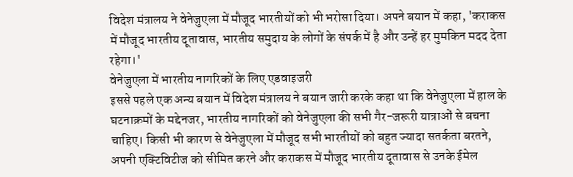विदेश मंत्रालय ने वेनेजुएला में मौजूद भारतीयों को भी भरोसा दिया। अपने बयान में कहा, 'कराकस में मौजूद भारतीय दूतावास, भारतीय समुदाय के लोगों के संपर्क में है और उन्हें हर मुमकिन मदद देता रहेगा।'
वेनेजुएला में भारतीय नागरिकों के लिए एडवाइजरी
इससे पहले एक अन्य बयान में विदेश मंत्रालय ने बयान जारी करके कहा था कि वेनेजुएला में हाल के घटनाक्रमों के मद्देनजर, भारतीय नागरिकों को वेनेजुएला की सभी गैर-जरूरी यात्राओं से बचना चाहिए। किसी भी कारण से वेनेजुएला में मौजूद सभी भारतीयों को बहुत ज्यादा सतर्कता बरतने, अपनी एक्टिविटीज को सीमित करने और कराकस में मौजूद भारतीय दूतावास से उनके ईमेल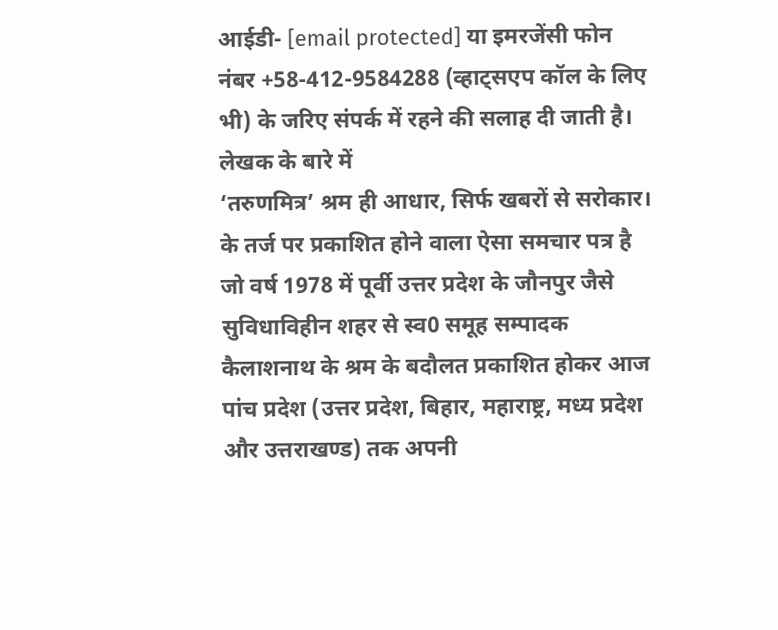आईडी- [email protected] या इमरजेंसी फोन नंबर +58-412-9584288 (व्हाट्सएप कॉल के लिए भी) के जरिए संपर्क में रहने की सलाह दी जाती है।
लेखक के बारे में
‘तरुणमित्र’ श्रम ही आधार, सिर्फ खबरों से सरोकार। के तर्ज पर प्रकाशित होने वाला ऐसा समचार पत्र है जो वर्ष 1978 में पूर्वी उत्तर प्रदेश के जौनपुर जैसे सुविधाविहीन शहर से स्व0 समूह सम्पादक कैलाशनाथ के श्रम के बदौलत प्रकाशित होकर आज पांच प्रदेश (उत्तर प्रदेश, बिहार, महाराष्ट्र, मध्य प्रदेश और उत्तराखण्ड) तक अपनी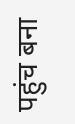पहुंच बना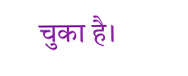चुका है।